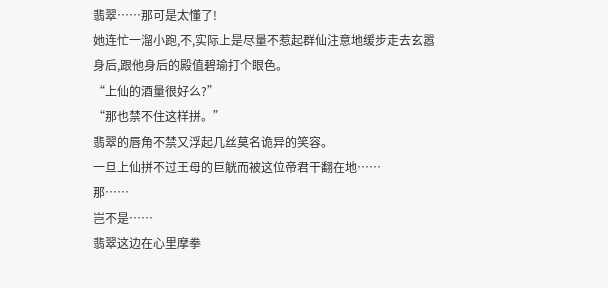翡翠……那可是太懂了!
她连忙一溜小跑,不,实际上是尽量不惹起群仙注意地缓步走去玄嚣身后,跟他身后的殿值碧瑜打个眼色。
“上仙的酒量很好么?”
“那也禁不住这样拼。”
翡翠的唇角不禁又浮起几丝莫名诡异的笑容。
一旦上仙拼不过王母的巨觥而被这位帝君干翻在地……
那……
岂不是……
翡翠这边在心里摩拳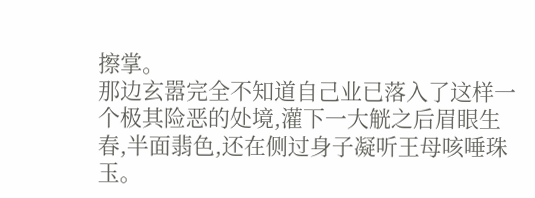擦掌。
那边玄嚣完全不知道自己业已落入了这样一个极其险恶的处境,灌下一大觥之后眉眼生春,半面翡色,还在侧过身子凝听王母咳唾珠玉。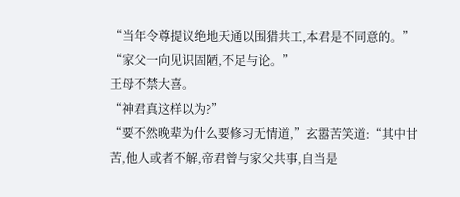“当年令尊提议绝地天通以围猎共工,本君是不同意的。”
“家父一向见识固陋,不足与论。”
王母不禁大喜。
“神君真这样以为?”
“要不然晚辈为什么要修习无情道,”玄嚣苦笑道:“其中甘苦,他人或者不解,帝君曾与家父共事,自当是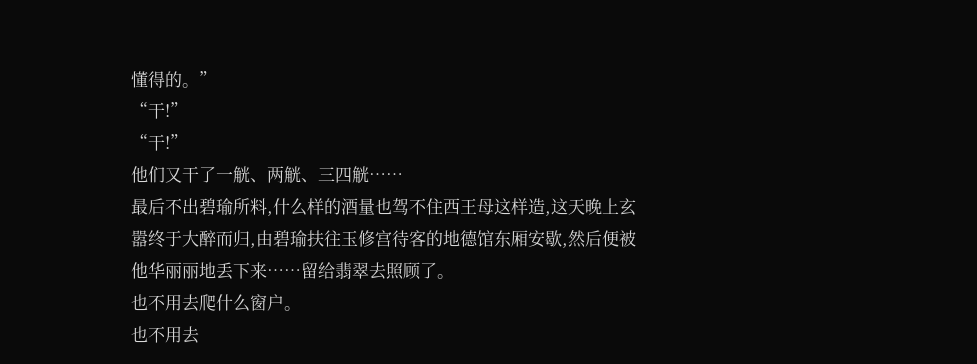懂得的。”
“干!”
“干!”
他们又干了一觥、两觥、三四觥……
最后不出碧瑜所料,什么样的酒量也驾不住西王母这样造,这天晚上玄嚣终于大醉而归,由碧瑜扶往玉修宫待客的地德馆东厢安歇,然后便被他华丽丽地丢下来……留给翡翠去照顾了。
也不用去爬什么窗户。
也不用去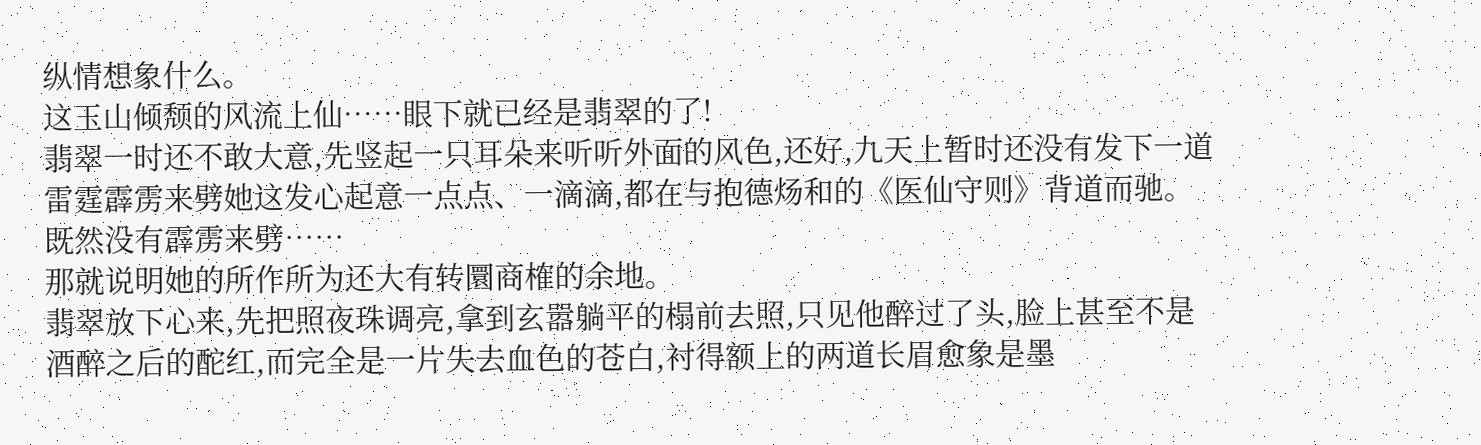纵情想象什么。
这玉山倾颓的风流上仙……眼下就已经是翡翠的了!
翡翠一时还不敢大意,先竖起一只耳朵来听听外面的风色,还好,九天上暂时还没有发下一道雷霆霹雳来劈她这发心起意一点点、一滴滴,都在与抱德炀和的《医仙守则》背道而驰。
既然没有霹雳来劈……
那就说明她的所作所为还大有转圜商榷的余地。
翡翠放下心来,先把照夜珠调亮,拿到玄嚣躺平的榻前去照,只见他醉过了头,脸上甚至不是酒醉之后的酡红,而完全是一片失去血色的苍白,衬得额上的两道长眉愈象是墨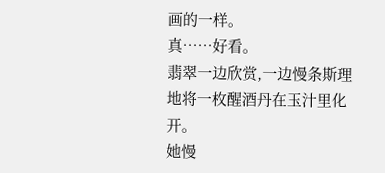画的一样。
真……好看。
翡翠一边欣赏,一边慢条斯理地将一枚醒酒丹在玉汁里化开。
她慢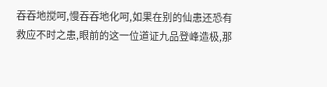吞吞地搅呵,慢吞吞地化呵,如果在别的仙患还恐有救应不时之患,眼前的这一位道证九品登峰造极,那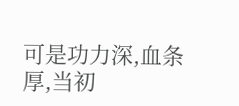可是功力深,血条厚,当初